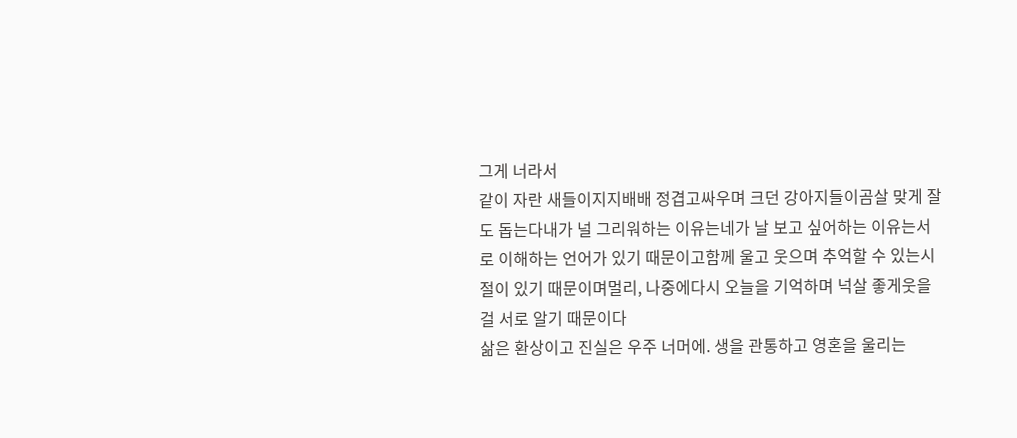그게 너라서
같이 자란 새들이지지배배 정겹고싸우며 크던 강아지들이곰살 맞게 잘도 돕는다내가 널 그리워하는 이유는네가 날 보고 싶어하는 이유는서로 이해하는 언어가 있기 때문이고함께 울고 웃으며 추억할 수 있는시절이 있기 때문이며멀리, 나중에다시 오늘을 기억하며 넉살 좋게웃을 걸 서로 알기 때문이다
삶은 환상이고 진실은 우주 너머에. 생을 관통하고 영혼을 울리는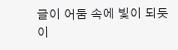글이 어둠 속에 빛이 되듯이